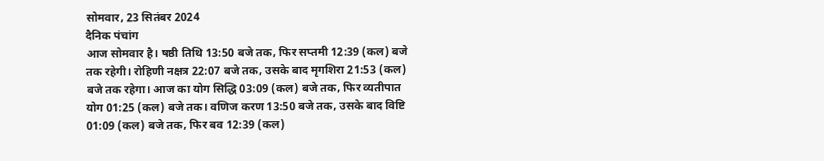सोमवार, 23 सितंबर 2024
दैनिक पंचांग
आज सोमवार है। षष्ठी तिथि 13:50 बजे तक, फिर सप्तमी 12:39 (कल) बजे तक रहेगी। रोहिणी नक्षत्र 22:07 बजे तक, उसके बाद मृगशिरा 21:53 (कल) बजे तक रहेगा। आज का योग सिद्धि 03:09 (कल) बजे तक, फिर व्यतीपात योग 01:25 (कल) बजे तक। वणिज करण 13:50 बजे तक, उसके बाद विष्टि 01:09 (कल) बजे तक, फिर बव 12:39 (कल)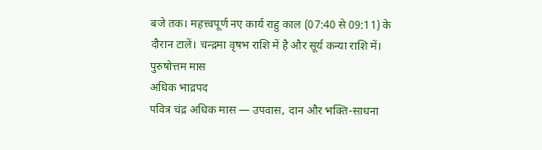बजे तक। महत्त्वपूर्ण नए कार्य राहु काल (07:40 से 09:11) के दौरान टालें। चन्द्रमा वृषभ राशि में है और सूर्य कन्या राशि में।
पुरुषोत्तम मास
अधिक भाद्रपद
पवित्र चंद्र अधिक मास — उपवास, दान और भक्ति-साधना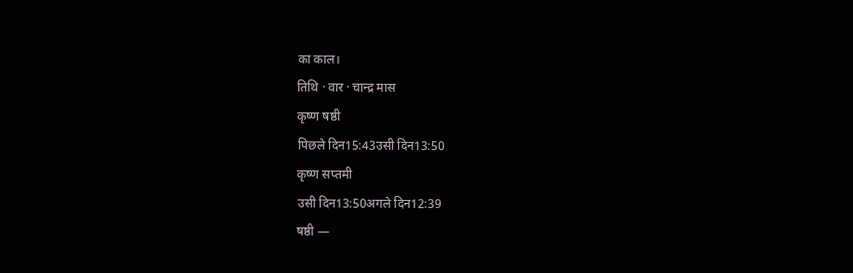का काल।
तिथि · वार · चान्द्र मास
कृष्ण षष्ठी
पिछले दिन15:43उसी दिन13:50
कृष्ण सप्तमी
उसी दिन13:50अगले दिन12:39
षष्ठी —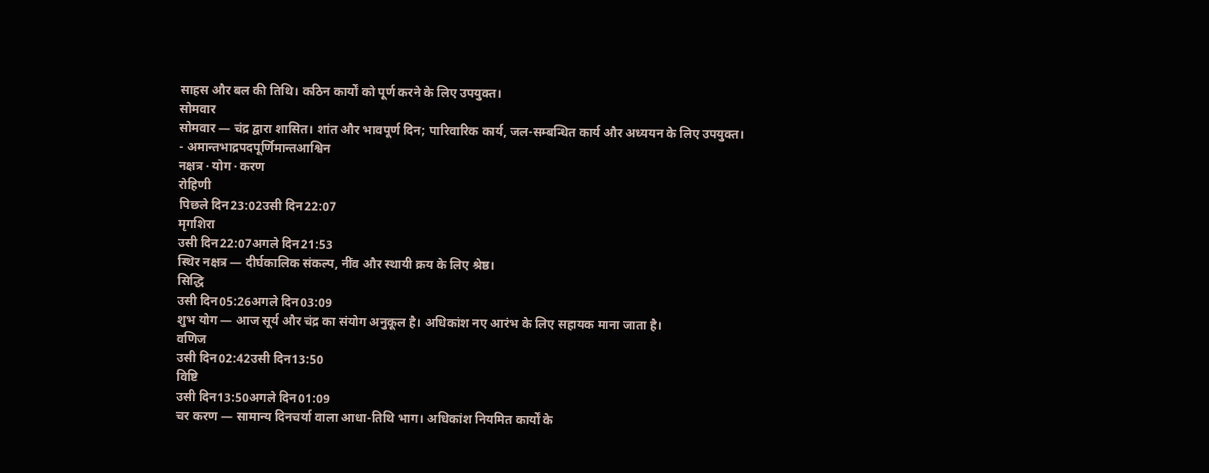साहस और बल की तिथि। कठिन कार्यों को पूर्ण करने के लिए उपयुक्त।
सोमवार
सोमवार — चंद्र द्वारा शासित। शांत और भावपूर्ण दिन; पारिवारिक कार्य, जल-सम्बन्धित कार्य और अध्ययन के लिए उपयुक्त।
- अमान्तभाद्रपदपूर्णिमान्तआश्विन
नक्षत्र · योग · करण
रोहिणी
पिछले दिन23:02उसी दिन22:07
मृगशिरा
उसी दिन22:07अगले दिन21:53
स्थिर नक्षत्र — दीर्घकालिक संकल्प, नींव और स्थायी क्रय के लिए श्रेष्ठ।
सिद्धि
उसी दिन05:26अगले दिन03:09
शुभ योग — आज सूर्य और चंद्र का संयोग अनुकूल है। अधिकांश नए आरंभ के लिए सहायक माना जाता है।
वणिज
उसी दिन02:42उसी दिन13:50
विष्टि
उसी दिन13:50अगले दिन01:09
चर करण — सामान्य दिनचर्या वाला आधा-तिथि भाग। अधिकांश नियमित कार्यों के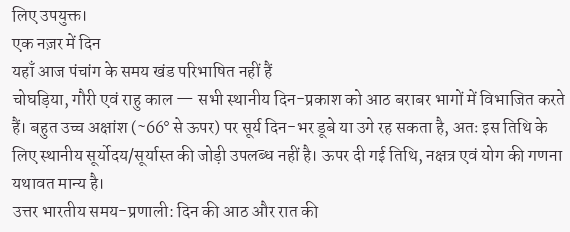लिए उपयुक्त।
एक नज़र में दिन
यहाँ आज पंचांग के समय खंड परिभाषित नहीं हैं
चोघड़िया, गौरी एवं राहु काल — सभी स्थानीय दिन-प्रकाश को आठ बराबर भागों में विभाजित करते हैं। बहुत उच्च अक्षांश (~66° से ऊपर) पर सूर्य दिन-भर डूबे या उगे रह सकता है, अतः इस तिथि के लिए स्थानीय सूर्योदय/सूर्यास्त की जोड़ी उपलब्ध नहीं है। ऊपर दी गई तिथि, नक्षत्र एवं योग की गणना यथावत मान्य है।
उत्तर भारतीय समय-प्रणाली: दिन की आठ और रात की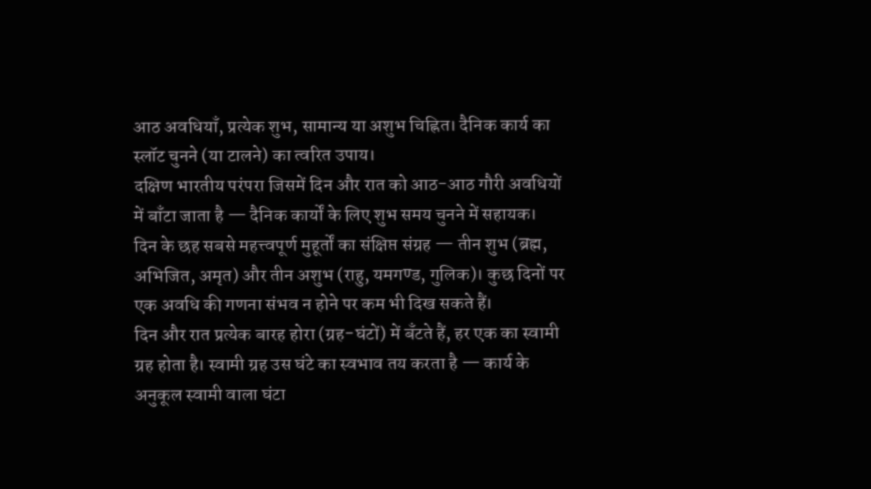आठ अवधियाँ, प्रत्येक शुभ, सामान्य या अशुभ चिह्नित। दैनिक कार्य का स्लॉट चुनने (या टालने) का त्वरित उपाय।
दक्षिण भारतीय परंपरा जिसमें दिन और रात को आठ-आठ गौरी अवधियों में बाँटा जाता है — दैनिक कार्यों के लिए शुभ समय चुनने में सहायक।
दिन के छह सबसे महत्त्वपूर्ण मुहूर्तों का संक्षिप्त संग्रह — तीन शुभ (ब्रह्म, अभिजित, अमृत) और तीन अशुभ (राहु, यमगण्ड, गुलिक)। कुछ दिनों पर एक अवधि की गणना संभव न होने पर कम भी दिख सकते हैं।
दिन और रात प्रत्येक बारह होरा (ग्रह-घंटों) में बँटते हैं, हर एक का स्वामी ग्रह होता है। स्वामी ग्रह उस घंटे का स्वभाव तय करता है — कार्य के अनुकूल स्वामी वाला घंटा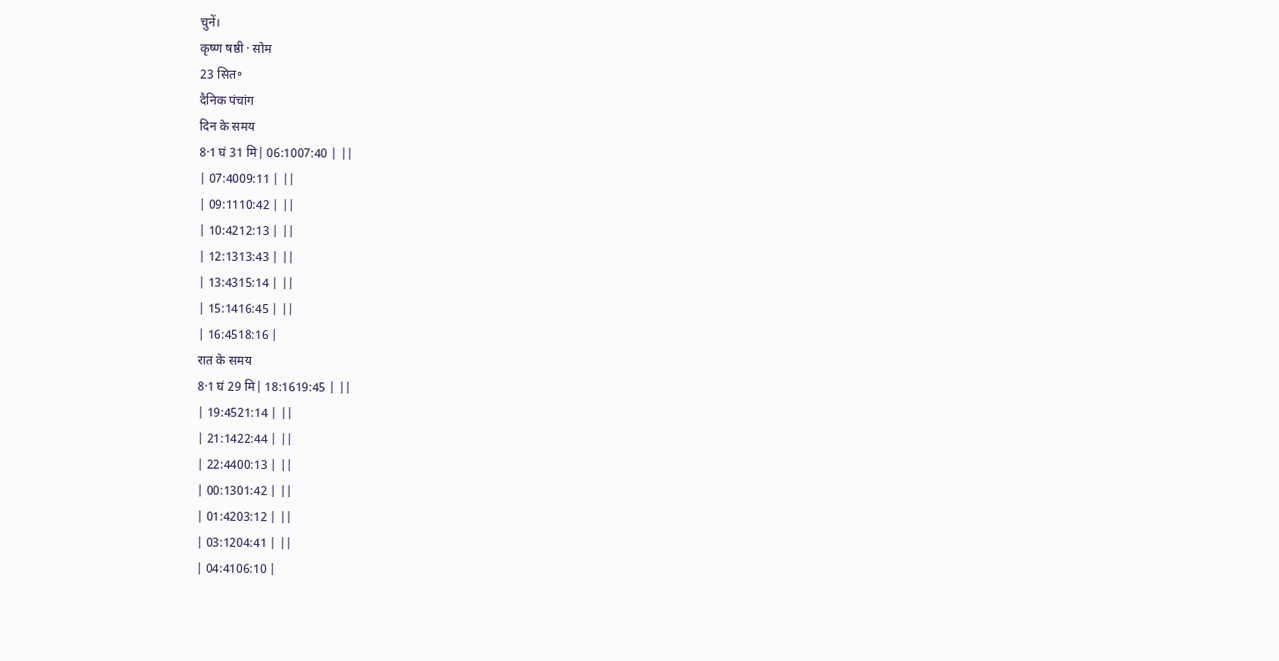चुनें।
कृष्ण षष्ठी · सोम
23 सित॰
दैनिक पंचांग
दिन के समय
8·1 घं 31 मि| 06:1007:40 | ||
| 07:4009:11 | ||
| 09:1110:42 | ||
| 10:4212:13 | ||
| 12:1313:43 | ||
| 13:4315:14 | ||
| 15:1416:45 | ||
| 16:4518:16 |
रात के समय
8·1 घं 29 मि| 18:1619:45 | ||
| 19:4521:14 | ||
| 21:1422:44 | ||
| 22:4400:13 | ||
| 00:1301:42 | ||
| 01:4203:12 | ||
| 03:1204:41 | ||
| 04:4106:10 |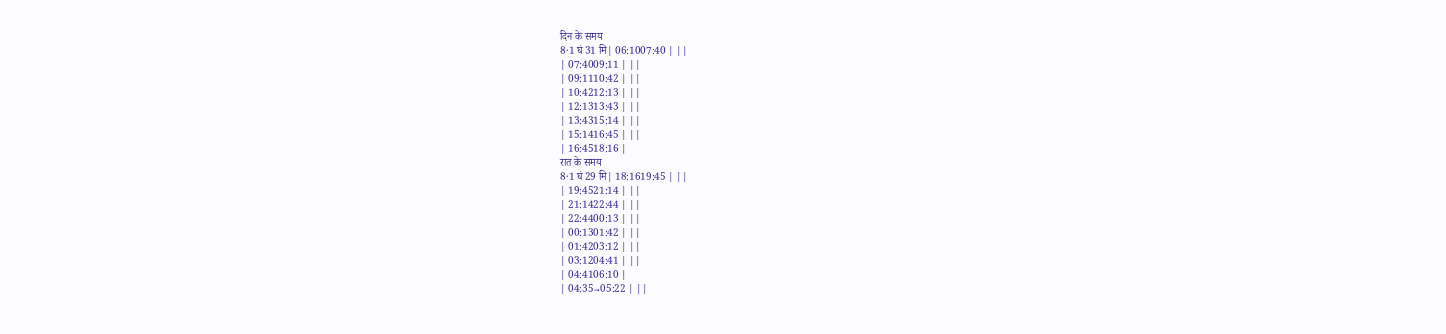दिन के समय
8·1 घं 31 मि| 06:1007:40 | ||
| 07:4009:11 | ||
| 09:1110:42 | ||
| 10:4212:13 | ||
| 12:1313:43 | ||
| 13:4315:14 | ||
| 15:1416:45 | ||
| 16:4518:16 |
रात के समय
8·1 घं 29 मि| 18:1619:45 | ||
| 19:4521:14 | ||
| 21:1422:44 | ||
| 22:4400:13 | ||
| 00:1301:42 | ||
| 01:4203:12 | ||
| 03:1204:41 | ||
| 04:4106:10 |
| 04:35→05:22 | ||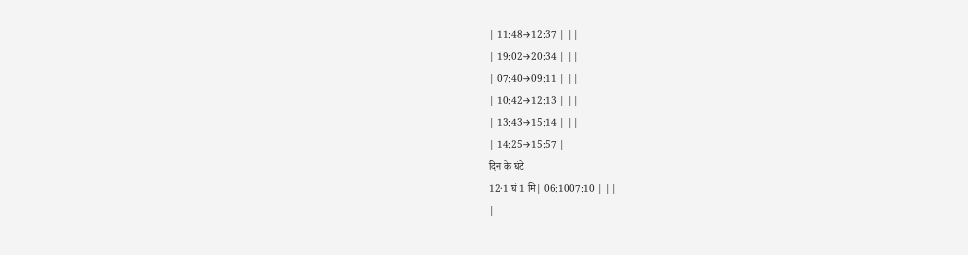| 11:48→12:37 | ||
| 19:02→20:34 | ||
| 07:40→09:11 | ||
| 10:42→12:13 | ||
| 13:43→15:14 | ||
| 14:25→15:57 |
दिन के घंटे
12·1 घं 1 मि| 06:1007:10 | ||
|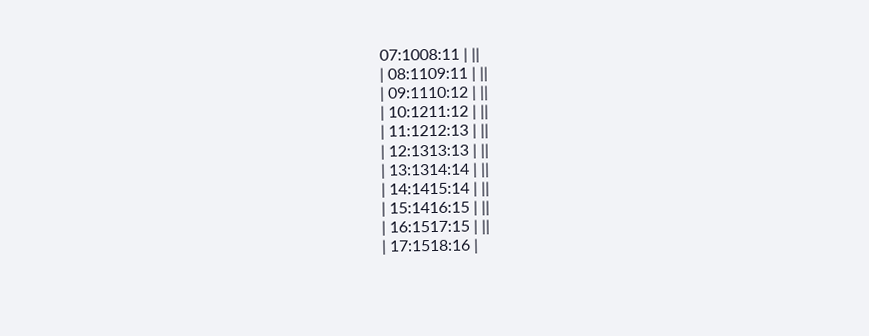07:1008:11 | ||
| 08:1109:11 | ||
| 09:1110:12 | ||
| 10:1211:12 | ||
| 11:1212:13 | ||
| 12:1313:13 | ||
| 13:1314:14 | ||
| 14:1415:14 | ||
| 15:1416:15 | ||
| 16:1517:15 | ||
| 17:1518:16 |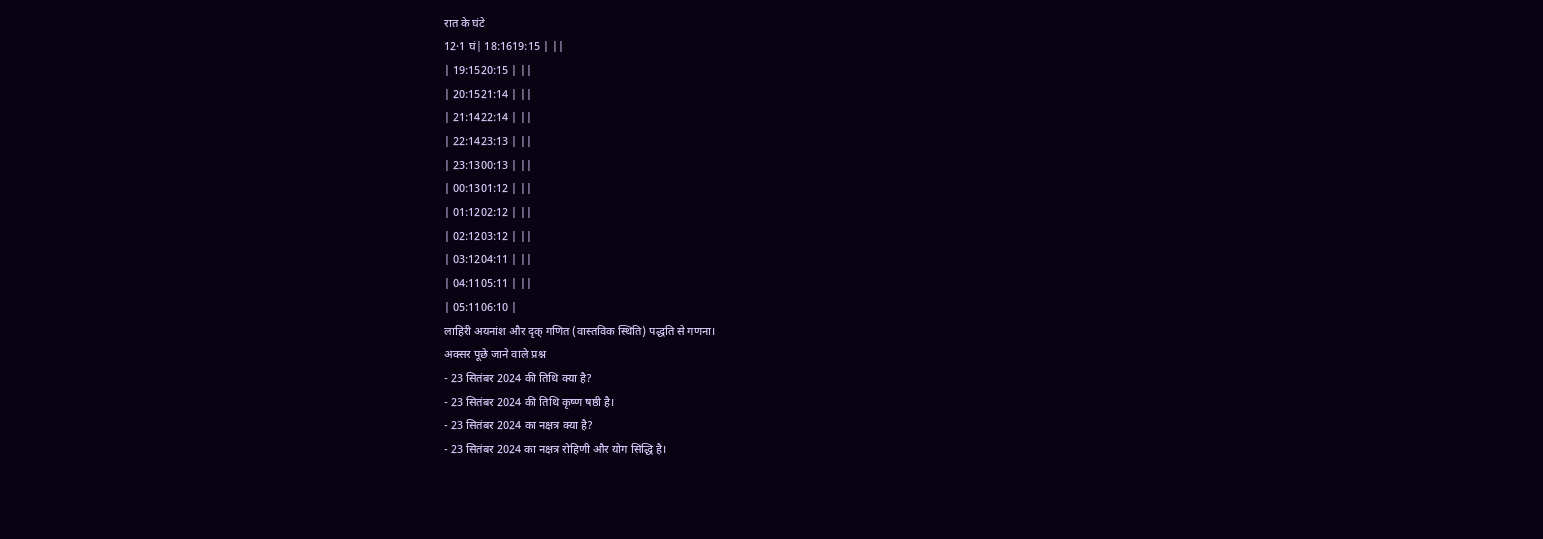रात के घंटे
12·1 घं| 18:1619:15 | ||
| 19:1520:15 | ||
| 20:1521:14 | ||
| 21:1422:14 | ||
| 22:1423:13 | ||
| 23:1300:13 | ||
| 00:1301:12 | ||
| 01:1202:12 | ||
| 02:1203:12 | ||
| 03:1204:11 | ||
| 04:1105:11 | ||
| 05:1106:10 |
लाहिरी अयनांश और दृक् गणित (वास्तविक स्थिति) पद्धति से गणना।
अक्सर पूछे जाने वाले प्रश्न
- 23 सितंबर 2024 की तिथि क्या है?
- 23 सितंबर 2024 की तिथि कृष्ण षष्ठी है।
- 23 सितंबर 2024 का नक्षत्र क्या है?
- 23 सितंबर 2024 का नक्षत्र रोहिणी और योग सिद्धि है।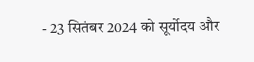- 23 सितंबर 2024 को सूर्योदय और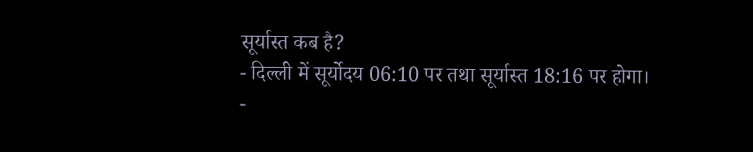सूर्यास्त कब है?
- दिल्ली में सूर्योदय 06:10 पर तथा सूर्यास्त 18:16 पर होगा।
-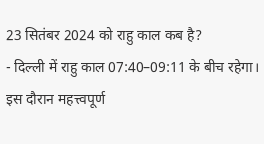23 सितंबर 2024 को राहु काल कब है?
- दिल्ली में राहु काल 07:40–09:11 के बीच रहेगा। इस दौरान महत्त्वपूर्ण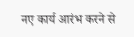नए कार्य आरंभ करने से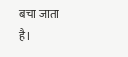बचा जाता है।